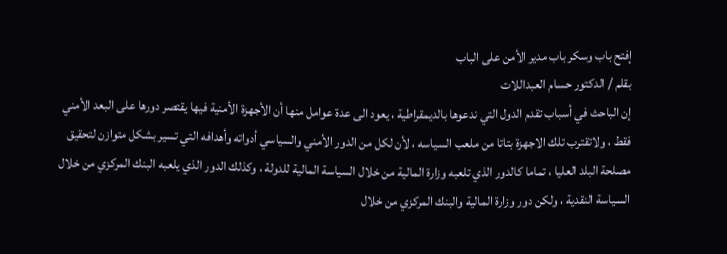إفتح باب وسكر باب مدير الأمن على الباب
بقلم / الدكتور حسام العبداللات
إن الباحث في أسباب تقدم الدول التي ندعوها بالديمقراطية ، يعود الى عدة عوامل منها أن الأجهزة الأمنية فيها يقتصر دورها على البعد الأمني فقط ، ولاتقترب تلك الاجهزة بتاتا من ملعب السياسه ، لأن لكل من الدور الأمني والسياسي أدواته وأهدافه التي تسير بشكل متوازن لتحقيق مصلحة البلد العليا ، تماما كالدور الذي تلعبه وزارة المالية من خلال السياسة المالية للدولة ، وكذلك الدور الذي يلعبه البنك المركزي من خلال السياسة النقدية ، ولكن دور وزارة المالية والبنك المركزي من خلال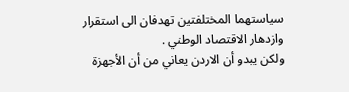سياستهما المختلفتين تهدفان الى استقرار وازدهار الاقتصاد الوطني .
ولكن يبدو أن الاردن يعاني من أن الأجهزة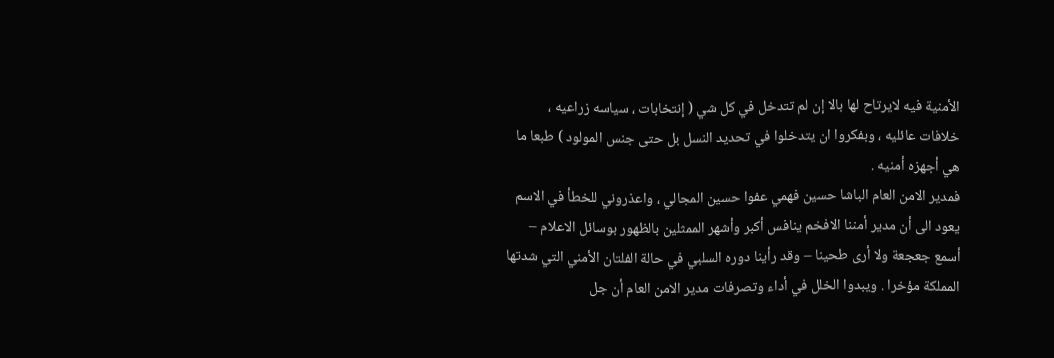الأمنية فيه لايرتاح لها بالا إن لم تتدخل في كل شي ( إنتخابات ، سياسه زراعيه ، خلافات عائليه ، وبفكروا ان يتدخلوا في تحديد النسل بل حتى جنس المولود ) طبعا ما هي أجهزه أمنيه .
فمدير الامن العام الباشا حسين فهمي عفوا حسين المجالي ، واعذروني للخطأ في الاسم يعود الى أن مدير أمننا الافخم ينافس أكبر وأشهر الممثلين بالظهور بوسائل الاعلام – أسمع جعجعة ولا أرى طحينا – وقد رأينا دوره السلبي في حالة الفلتان الأمني التي شدتها المملكة مؤخرا . ويبدوا الخلل في أداء وتصرفات مدير الامن العام أن جل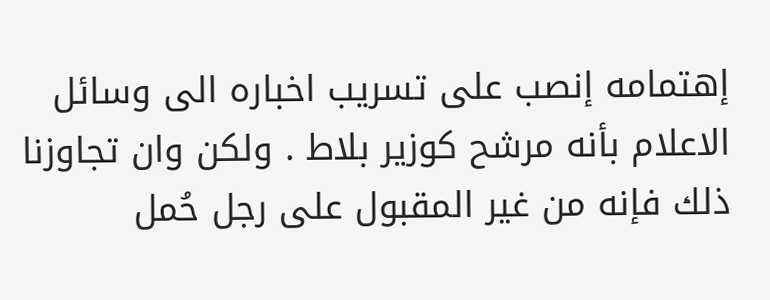إهتمامه إنصب على تسريب اخباره الى وسائل الاعلام بأنه مرشح كوزير بلاط . ولكن وان تجاوزنا ذلك فإنه من غير المقبول على رجل حُمل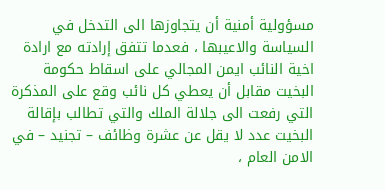مسؤولية أمنية أن يتجاوزها الى التدخل في السياسة والاعيبها ، فعدما تتفق إرادته مع ارادة اخية النائب ايمن المجالي على اسقاط حكومة البخيت مقابل أن يعطي كل نائب وقع على المذكرة التي رفعت الى جلالة الملك والتي تطالب بإقالة البخيت عدد لا يقل عن عشرة وظائف – تجنيد – في الامن العام ،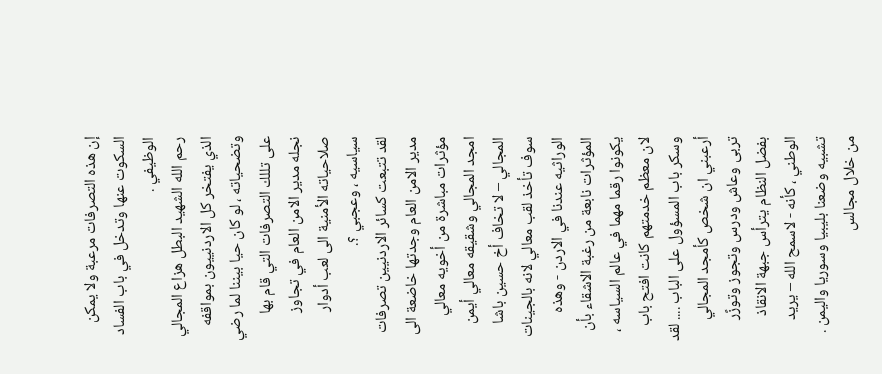إن هذه التصرفات مرعبة ولا يمكن السكوت عنها وتدخل في باب الفساد الوظيفي .
رحم الله الشهيد البطل هزاع المجالي الذي يفتخر كل الاردنييون بمواقفه وتضحياته ، لو كان حيا بيننا لما رضي على تللك التصرفات التي قام بها نجله مدير الامن العام في تجاوز صلاحياته الأمنية الى لعب أدوار سياسيه ، وعجبي ؟.
لقد تتبعت كسائر الاردنيين تصرفات مدير الامن العام وجدتها خاضعة الى مؤثرات مباشرة من أخويه معالي امجد المجالي وشقيقه معالي أيمن المجالي – لا تخاف أخ حسين باشا سوف تأخذ لقب معالي لانه بالجينات الوراثيه عندنا في الاردن - وهذه المؤثرات نابعة من رغبة الاشقاء بأن يكونوا رقما مهما في عالم السياسه ، لان معظم خدمتهم كانت افتح باب وسكر باب المسؤول على الباب .... لقد أرعبني ان شخص كأمجد المجالي تربى وعاش ودرس وتجوز وتوزًر بفضل النظام يترأس جبهة الانقاذ الوطني ، كأنه - لاسمح الله – يريد تشبيه وضعنا بليبيا وسوريا واليمن . من خلال مجالس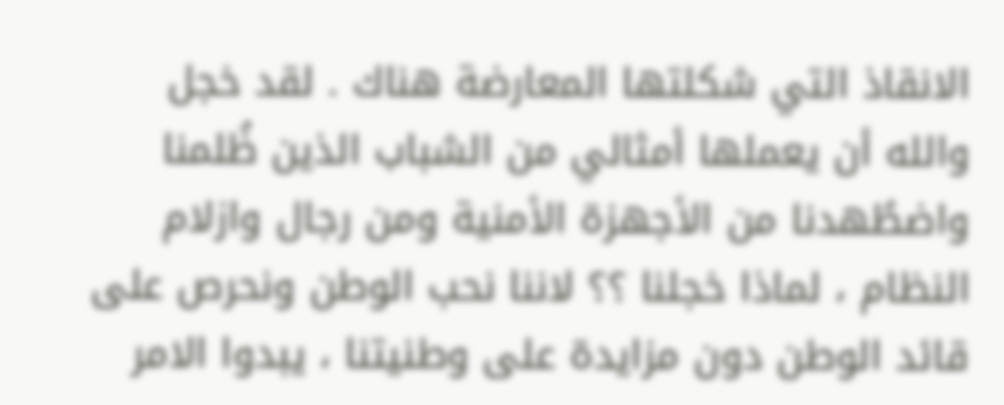الانقاذ التي شكلتها المعارضة هناك . لقد خجل والله أن يعملها أمثالي من الشباب الذين ظُلمنا واضطُهدنا من الأجهزة الأمنية ومن رجال وازلام النظام ، لماذا خجلنا ؟؟ لاننا نحب الوطن ونحرص على قائد الوطن دون مزايدة على وطنيتنا ، يبدوا الامر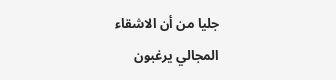جليا من أن الاشقاء المجالي يرغبون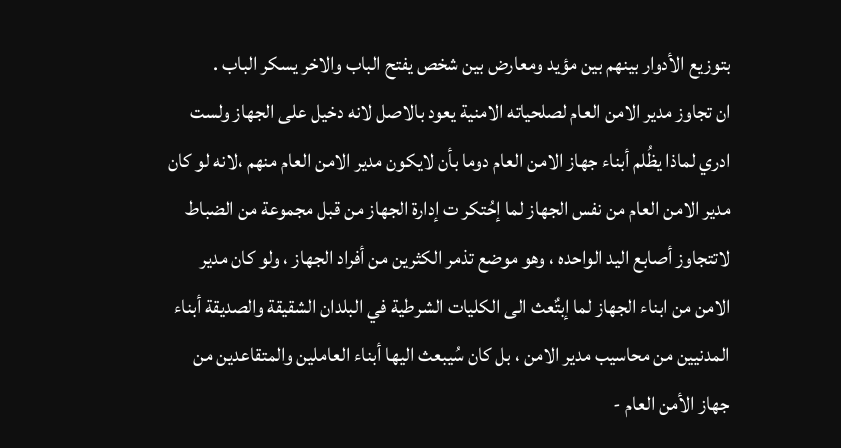بتوزيع الأدوار بينهم بين مؤيد ومعارض بين شخص يفتح الباب والاخر يسكر الباب .
ان تجاوز مدير الامن العام لصلحياته الامنية يعود بالاصل لانه دخيل على الجهاز ولست ادري لماذا يظُلم أبناء جهاز الامن العام دوما بأن لايكون مدير الامن العام منهم ،لانه لو كان مدير الامن العام من نفس الجهاز لما إحُتكر ت إدارة الجهاز من قبل مجموعة من الضباط لاتتجاوز أصابع اليد الواحده ، وهو موضع تذمر الكثرين من أفراد الجهاز ، ولو كان مدير الامن من ابناء الجهاز لما إبتٌعث الى الكليات الشرطية في البلدان الشقيقة والصديقة أبناء المدنيين من محاسيب مدير الامن ، بل كان سُيبعث اليها أبناء العاملين والمتقاعدين من جهاز الأمن العام -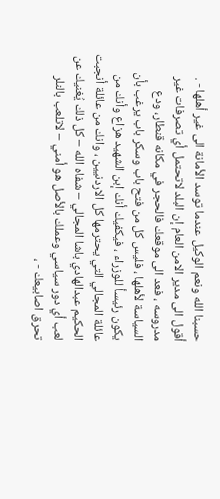حسبنا الله ونعم الوكيل عندما توسد الأمانة الى غير أهلها - .
أقول الى مدير الامن العام إن البلد لاتحتمل أي تصرفات غير مدروسه ، فعد الى موقعك فالحجر في مكانه قنطار، ودع السياسة لأهلها ، فليس كل من فتح باب وسكر باب يرغب بأن يكون رئيسأ للوزراء ، فيكفيك أنك إبن الشهيد هزاع وأنك من عائلة المجالي التي يحترمها كل الاردنيين ، وانك من عائلة أنجبت الحكيم عبدالهادي باشا المجالي – شفاه الله – كل ذلك يُغنيك عن لعب أي دور سياسي وعملك بالأصل هو أمني – لاتلعب بالنلر تحرق اصابيعك - ،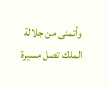وأتمنى من جلالة الملك تصل مسيرة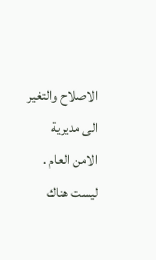الاصلاح والتغير الى مديرية الامن العام .
ليست هناك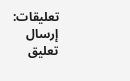تعليقات:
إرسال تعليق